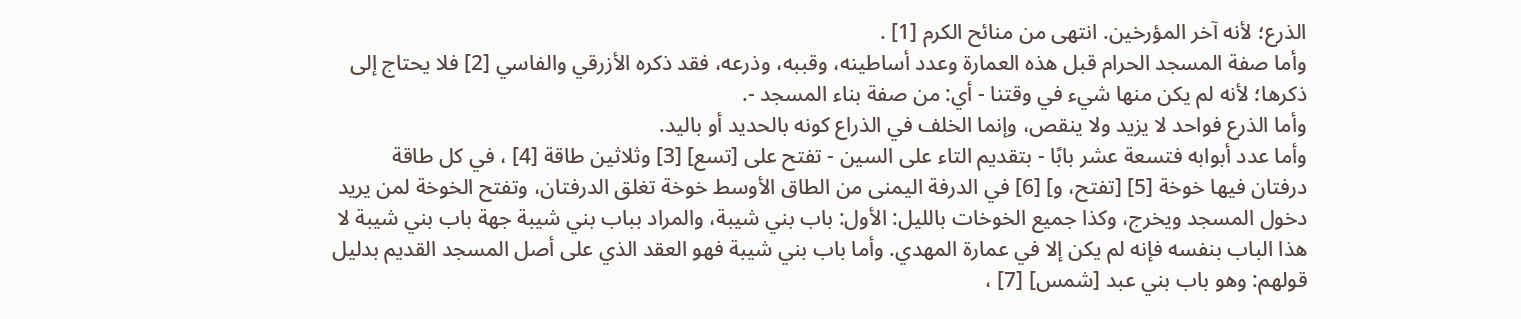الذرع؛ لأنه آخر المؤرخين. انتهى من منائح الكرم [1] .
وأما صفة المسجد الحرام قبل هذه العمارة وعدد أساطينه، وقببه، وذرعه، فقد ذكره الأزرقي والفاسي [2] فلا يحتاج إلى ذكرها؛ لأنه لم يكن منها شيء في وقتنا - أي: من صفة بناء المسجد -.
وأما الذرع فواحد لا يزيد ولا ينقص، وإنما الخلف في الذراع كونه بالحديد أو باليد.
وأما عدد أبوابه فتسعة عشر بابًا - بتقديم التاء على السين - تفتح على [تسع] [3] وثلاثين طاقة [4] ، في كل طاقة درفتان فيها خوخة [5] [تفتح، و] [6] في الدرفة اليمنى من الطاق الأوسط خوخة تغلق الدرفتان، وتفتح الخوخة لمن يريد دخول المسجد ويخرج، وكذا جميع الخوخات بالليل: الأول: باب بني شيبة، والمراد بباب بني شيبة جهة باب بني شيبة لا هذا الباب بنفسه فإنه لم يكن إلا في عمارة المهدي. وأما باب بني شيبة فهو العقد الذي على أصل المسجد القديم بدليل قولهم: وهو باب بني عبد [شمس] [7] ،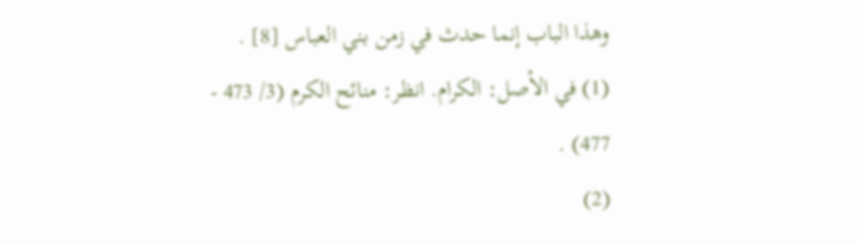وهذا الباب إنما حدث في زمن بني العباس [8] .
(1) في الأصل: الكرام. انظر: منائح الكرم (3/ 473 - 477) .
(2)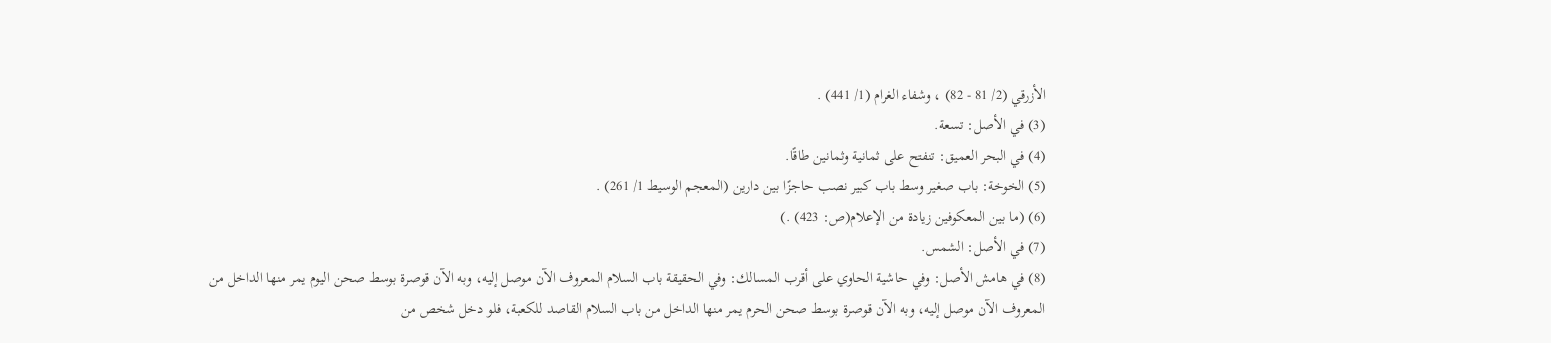الأزرقي (2/ 81 - 82) ، وشفاء الغرام (1/ 441) .
(3) في الأصل: تسعة.
(4) في البحر العميق: تنفتح على ثمانية وثمانين طاقًا.
(5) الخوخة: باب صغير وسط باب كبير نصب حاجزًا بين دارين (المعجم الوسيط 1/ 261) .
(6) (ما بين المعكوفين زيادة من الإعلام(ص: 423) .)
(7) في الأصل: الشمس.
(8) في هامش الأصل: وفي حاشية الحاوي على أقرب المسالك: وفي الحقيقة باب السلام المعروف الآن موصل إليه، وبه الآن قوصرة بوسط صحن اليوم يمر منها الداخل من
المعروف الآن موصل إليه، وبه الآن قوصرة بوسط صحن الحرم يمر منها الداخل من باب السلام القاصد للكعبة، فلو دخل شخص من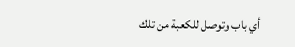أي باب وتوصل للكعبة من تلك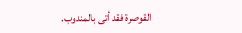القوصرة فقد أتى بالمندوب.